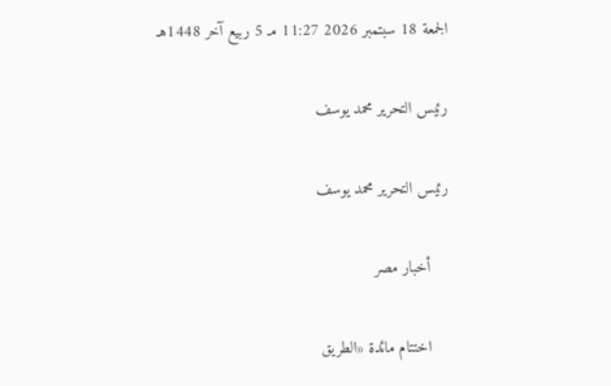الجمعة 18 سبتمبر 2026 11:27 مـ 5 ربيع آخر 1448هـ

رئيس التحرير محمد يوسف

رئيس التحرير محمد يوسف

    أخبار مصر

    اختتام مائدة «الطريق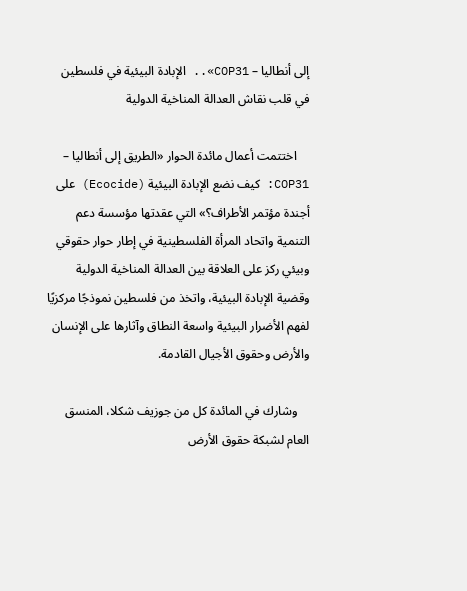إلى أنطاليا – COP31».. الإبادة البيئية في فلسطين في قلب نقاش العدالة المناخية الدولية

    اختتمت أعمال مائدة الحوار «الطريق إلى أنطاليا – COP31: كيف نضع الإبادة البيئية (Ecocide) على أجندة مؤتمر الأطراف؟» التي عقدتها مؤسسة دعم التنمية واتحاد المرأة الفلسطينية في إطار حوار حقوقي وبيئي ركز على العلاقة بين العدالة المناخية الدولية وقضية الإبادة البيئية، واتخذ من فلسطين نموذجًا مركزيًا لفهم الأضرار البيئية واسعة النطاق وآثارها على الإنسان والأرض وحقوق الأجيال القادمة.

    وشارك في المائدة كل من جوزيف شكلا، المنسق العام لشبكة حقوق الأرض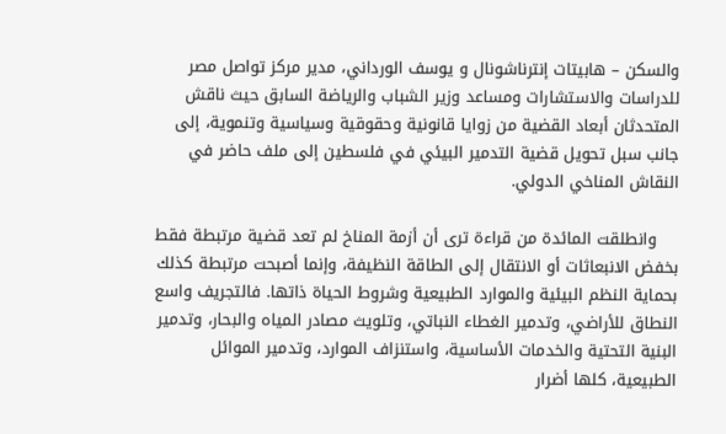والسكن – هابيتات إنترناشونال و يوسف الورداني، مدير مركز تواصل مصر للدراسات والاستشارات ومساعد وزير الشباب والرياضة السابق حيث ناقش المتحدثان أبعاد القضية من زوايا قانونية وحقوقية وسياسية وتنموية، إلى جانب سبل تحويل قضية التدمير البيئي في فلسطين إلى ملف حاضر في النقاش المناخي الدولي.

    وانطلقت المائدة من قراءة ترى أن أزمة المناخ لم تعد قضية مرتبطة فقط بخفض الانبعاثات أو الانتقال إلى الطاقة النظيفة، وإنما أصبحت مرتبطة كذلك بحماية النظم البيئية والموارد الطبيعية وشروط الحياة ذاتها. فالتجريف واسع النطاق للأراضي، وتدمير الغطاء النباتي، وتلويث مصادر المياه والبحار، وتدمير البنية التحتية والخدمات الأساسية، واستنزاف الموارد، وتدمير الموائل الطبيعية، كلها أضرار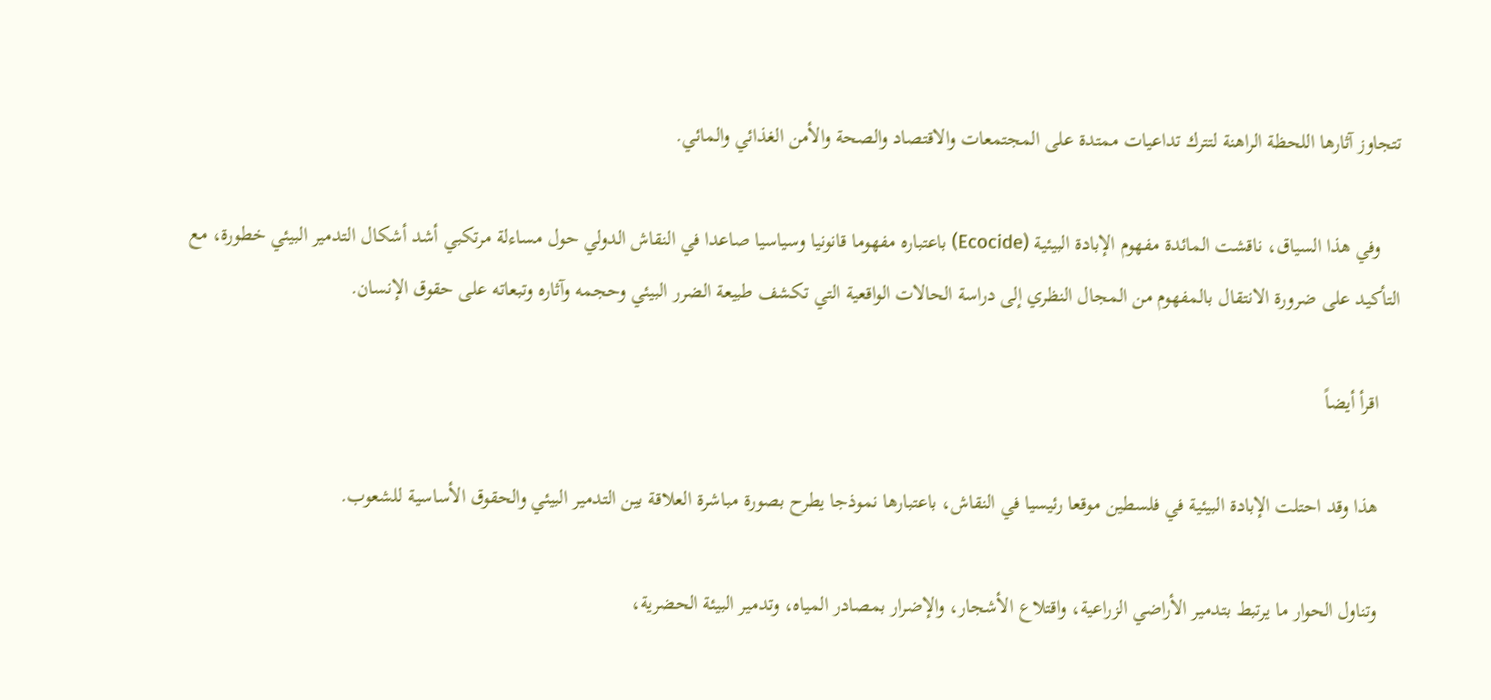تتجاوز آثارها اللحظة الراهنة لتترك تداعيات ممتدة على المجتمعات والاقتصاد والصحة والأمن الغذائي والمائي.

    وفي هذا السياق، ناقشت المائدة مفهوم الإبادة البيئية (Ecocide) باعتباره مفهوما قانونيا وسياسيا صاعدا في النقاش الدولي حول مساءلة مرتكبي أشد أشكال التدمير البيئي خطورة، مع التأكيد على ضرورة الانتقال بالمفهوم من المجال النظري إلى دراسة الحالات الواقعية التي تكشف طبيعة الضرر البيئي وحجمه وآثاره وتبعاته على حقوق الإنسان.

    اقرأ أيضاً

    هذا وقد احتلت الإبادة البيئية في فلسطين موقعا رئيسيا في النقاش، باعتبارها نموذجا يطرح بصورة مباشرة العلاقة بين التدمير البيئي والحقوق الأساسية للشعوب.

    وتناول الحوار ما يرتبط بتدمير الأراضي الزراعية، واقتلاع الأشجار، والإضرار بمصادر المياه، وتدمير البيئة الحضرية،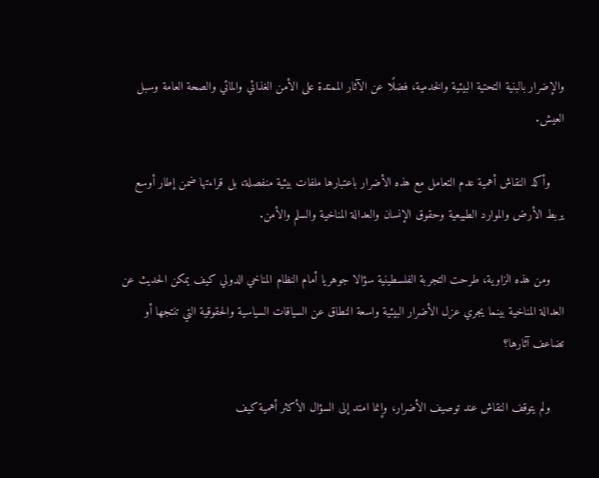والإضرار بالبنية التحتية البيئية والخدمية، فضلًا عن الآثار الممتدة على الأمن الغذائي والمائي والصحة العامة وسبل العيش.

    وأكد النقاش أهمية عدم التعامل مع هذه الأضرار باعتبارها ملفات بيئية منفصلة، بل قراءتها ضمن إطار أوسع يربط الأرض والموارد الطبيعية وحقوق الإنسان والعدالة المناخية والسلم والأمن.

    ومن هذه الزاوية، طرحت التجربة الفلسطينية سؤالا جوهريا أمام النظام المناخي الدولي كيف يمكن الحديث عن العدالة المناخية بينما يجري عزل الأضرار البيئية واسعة النطاق عن السياقات السياسية والحقوقية التي تنتجها أو تضاعف آثارها؟

    ولم يتوقف النقاش عند توصيف الأضرار، وإنما امتد إلى السؤال الأكثر أهمية كيف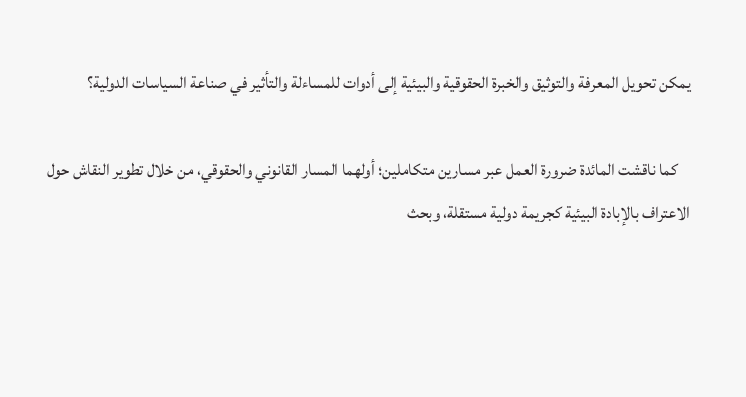يمكن تحويل المعرفة والتوثيق والخبرة الحقوقية والبيئية إلى أدوات للمساءلة والتأثير في صناعة السياسات الدولية؟

    كما ناقشت المائدة ضرورة العمل عبر مسارين متكاملين؛ أولهما المسار القانوني والحقوقي، من خلال تطوير النقاش حول الاعتراف بالإبادة البيئية كجريمة دولية مستقلة، وبحث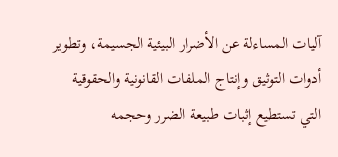آليات المساءلة عن الأضرار البيئية الجسيمة، وتطوير أدوات التوثيق وإنتاج الملفات القانونية والحقوقية التي تستطيع إثبات طبيعة الضرر وحجمه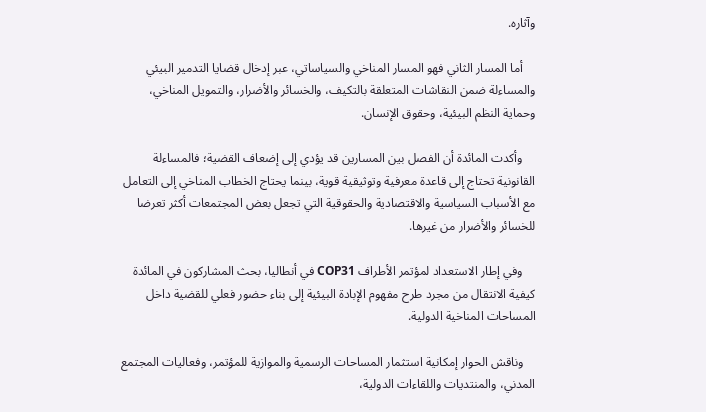وآثاره.

    أما المسار الثاني فهو المسار المناخي والسياساتي، عبر إدخال قضايا التدمير البيئي والمساءلة ضمن النقاشات المتعلقة بالتكيف، والخسائر والأضرار، والتمويل المناخي، وحماية النظم البيئية، وحقوق الإنسان.

    وأكدت المائدة أن الفصل بين المسارين قد يؤدي إلى إضعاف القضية؛ فالمساءلة القانونية تحتاج إلى قاعدة معرفية وتوثيقية قوية، بينما يحتاج الخطاب المناخي إلى التعامل مع الأسباب السياسية والاقتصادية والحقوقية التي تجعل بعض المجتمعات أكثر تعرضا للخسائر والأضرار من غيرها.

    وفي إطار الاستعداد لمؤتمر الأطراف COP31 في أنطاليا، بحث المشاركون في المائدة كيفية الانتقال من مجرد طرح مفهوم الإبادة البيئية إلى بناء حضور فعلي للقضية داخل المساحات المناخية الدولية.

    وناقش الحوار إمكانية استثمار المساحات الرسمية والموازية للمؤتمر، وفعاليات المجتمع المدني، والمنتديات واللقاءات الدولية،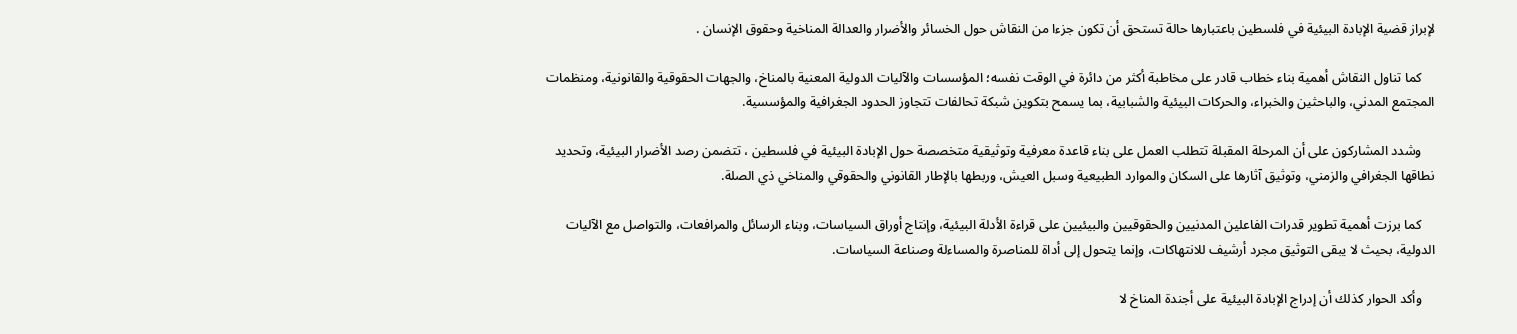لإبراز قضية الإبادة البيئية في فلسطين باعتبارها حالة تستحق أن تكون جزءا من النقاش حول الخسائر والأضرار والعدالة المناخية وحقوق الإنسان .

    كما تناول النقاش أهمية بناء خطاب قادر على مخاطبة أكثر من دائرة في الوقت نفسه؛ المؤسسات والآليات الدولية المعنية بالمناخ، والجهات الحقوقية والقانونية، ومنظمات المجتمع المدني، والباحثين والخبراء، والحركات البيئية والشبابية، بما يسمح بتكوين شبكة تحالفات تتجاوز الحدود الجغرافية والمؤسسية.

    وشدد المشاركون على أن المرحلة المقبلة تتطلب العمل على بناء قاعدة معرفية وتوثيقية متخصصة حول الإبادة البيئية في فلسطين ، تتضمن رصد الأضرار البيئية، وتحديد نطاقها الجغرافي والزمني، وتوثيق آثارها على السكان والموارد الطبيعية وسبل العيش، وربطها بالإطار القانوني والحقوقي والمناخي ذي الصلة.

    كما برزت أهمية تطوير قدرات الفاعلين المدنيين والحقوقيين والبيئيين على قراءة الأدلة البيئية، وإنتاج أوراق السياسات، وبناء الرسائل والمرافعات، والتواصل مع الآليات الدولية، بحيث لا يبقى التوثيق مجرد أرشيف للانتهاكات، وإنما يتحول إلى أداة للمناصرة والمساءلة وصناعة السياسات.

    وأكد الحوار كذلك أن إدراج الإبادة البيئية على أجندة المناخ لا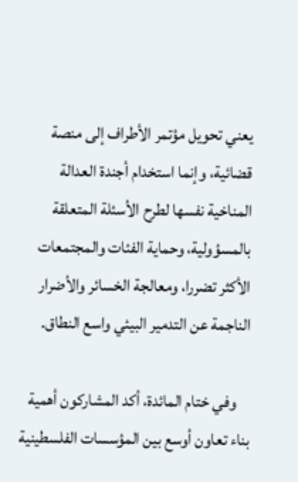يعني تحويل مؤتمر الأطراف إلى منصة قضائية، وإنما استخدام أجندة العدالة المناخية نفسها لطرح الأسئلة المتعلقة بالمسؤولية، وحماية الفئات والمجتمعات الأكثر تضررا، ومعالجة الخسائر والأضرار الناجمة عن التدمير البيئي واسع النطاق.

    وفي ختام المائدة، أكد المشاركون أهمية بناء تعاون أوسع بين المؤسسات الفلسطينية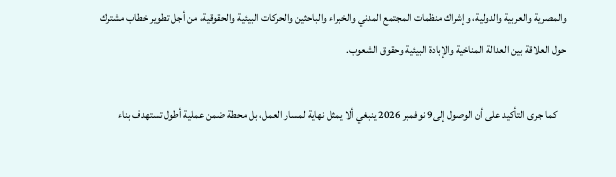والمصرية والعربية والدولية، وإشراك منظمات المجتمع المدني والخبراء والباحثين والحركات البيئية والحقوقية، من أجل تطوير خطاب مشترك حول العلاقة بين العدالة المناخية والإبادة البيئية وحقوق الشعوب.

    كما جرى التأكيد على أن الوصول إلى9 نوفمبر 2026 ينبغي ألا يمثل نهاية لمسار العمل، بل محطة ضمن عملية أطول تستهدف بناء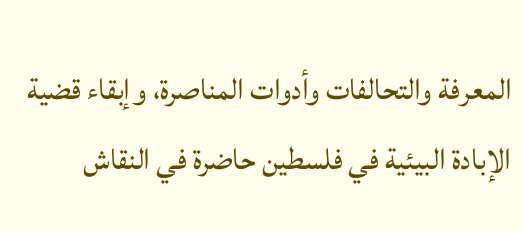المعرفة والتحالفات وأدوات المناصرة، وإبقاء قضية الإبادة البيئية في فلسطين حاضرة في النقاش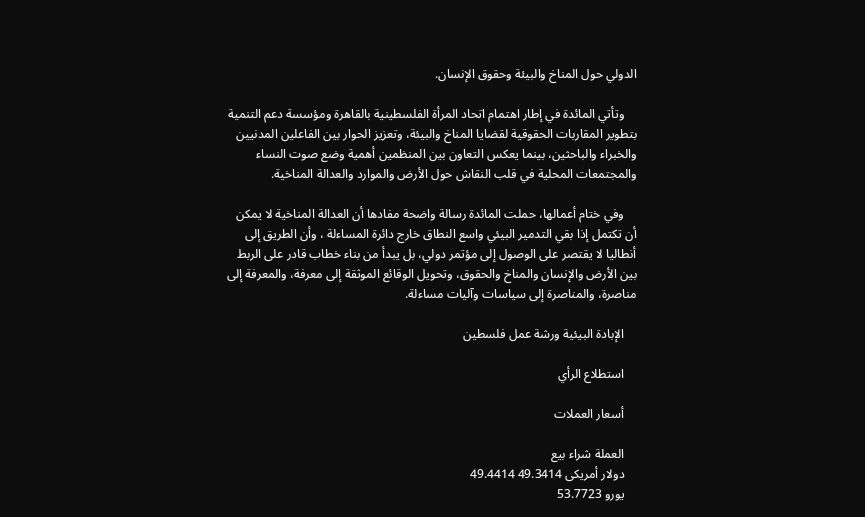الدولي حول المناخ والبيئة وحقوق الإنسان.

    وتأتي المائدة في إطار اهتمام اتحاد المرأة الفلسطينية بالقاهرة ومؤسسة دعم التنمية بتطوير المقاربات الحقوقية لقضايا المناخ والبيئة، وتعزيز الحوار بين الفاعلين المدنيين والخبراء والباحثين، بينما يعكس التعاون بين المنظمين أهمية وضع صوت النساء والمجتمعات المحلية في قلب النقاش حول الأرض والموارد والعدالة المناخية.

    وفي ختام أعمالها، حملت المائدة رسالة واضحة مفادها أن العدالة المناخية لا يمكن أن تكتمل إذا بقي التدمير البيئي واسع النطاق خارج دائرة المساءلة ، وأن الطريق إلى أنطاليا لا يقتصر على الوصول إلى مؤتمر دولي، بل يبدأ من بناء خطاب قادر على الربط بين الأرض والإنسان والمناخ والحقوق، وتحويل الوقائع الموثقة إلى معرفة، والمعرفة إلى مناصرة، والمناصرة إلى سياسات وآليات مساءلة.

    الإبادة البيئية ورشة عمل فلسطين

    استطلاع الرأي

    أسعار العملات

    العملة شراء بيع
    دولار أمريكى 49.3414 49.4414
    يورو 53.7723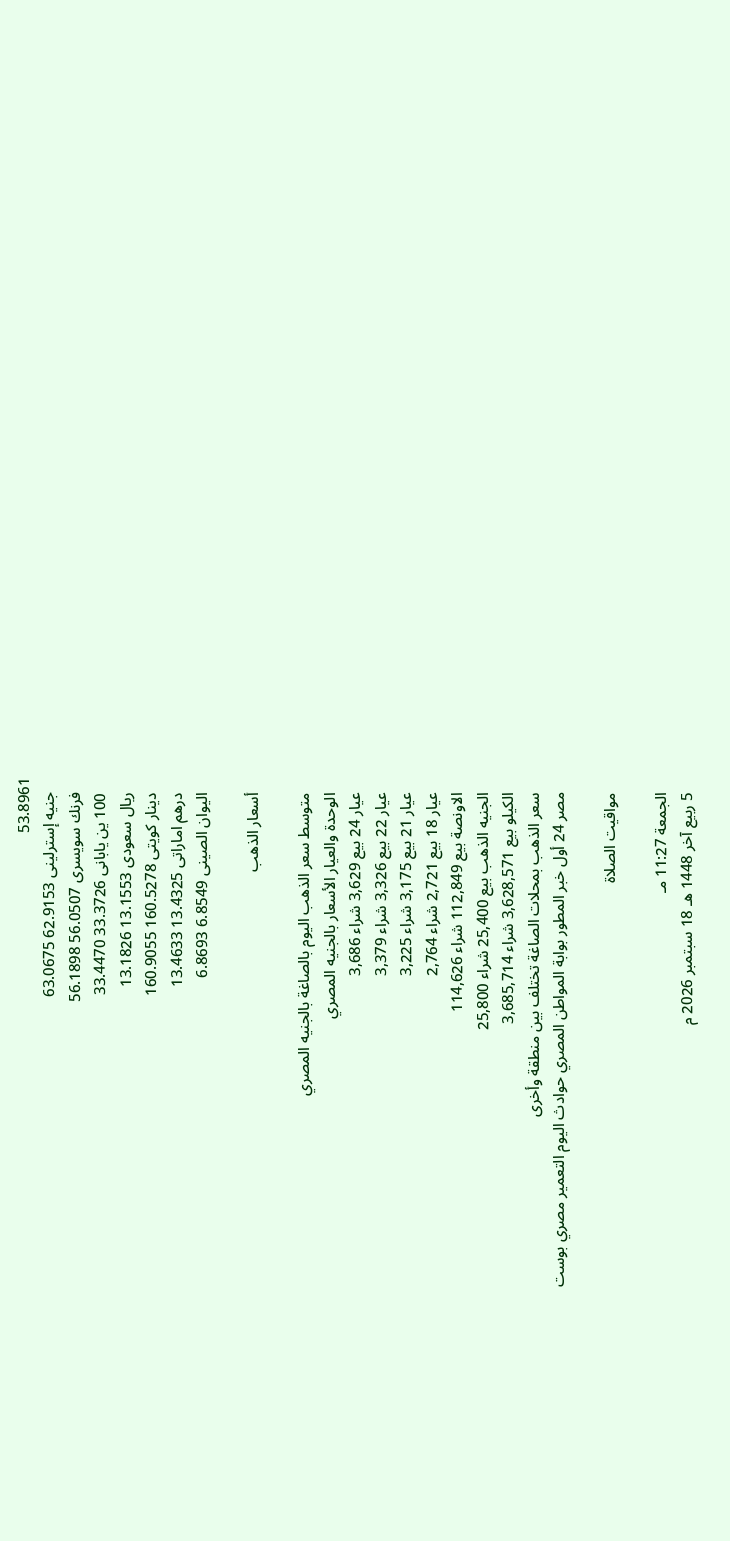53.8961
    جنيه إسترلينى 62.9153 63.0675
    فرنك سويسرى 56.0507 56.1898
    100 ين يابانى 33.3726 33.4470
    ريال سعودى 13.1553 13.1826
    دينار كويتى 160.5278 160.9055
    درهم اماراتى 13.4325 13.4633
    اليوان الصينى 6.8549 6.8693

    أسعار الذهب

    متوسط سعر الذهب اليوم بالصاغة بالجنيه المصري
    الوحدة والعيار الأسعار بالجنيه المصري
    عيار 24 بيع 3,629 شراء 3,686
    عيار 22 بيع 3,326 شراء 3,379
    عيار 21 بيع 3,175 شراء 3,225
    عيار 18 بيع 2,721 شراء 2,764
    الاونصة بيع 112,849 شراء 114,626
    الجنيه الذهب بيع 25,400 شراء 25,800
    الكيلو بيع 3,628,571 شراء 3,685,714
    سعر الذهب بمحلات الصاغة تختلف بين منطقة وأخرى
    مصر 24 أول خبر المطور بوابة المواطن المصري حوادث اليوم التعمير مصري بوست

    مواقيت الصلاة

    الجمعة 11:27 مـ
    5 ربيع آخر 1448 هـ 18 سبتمبر 2026 م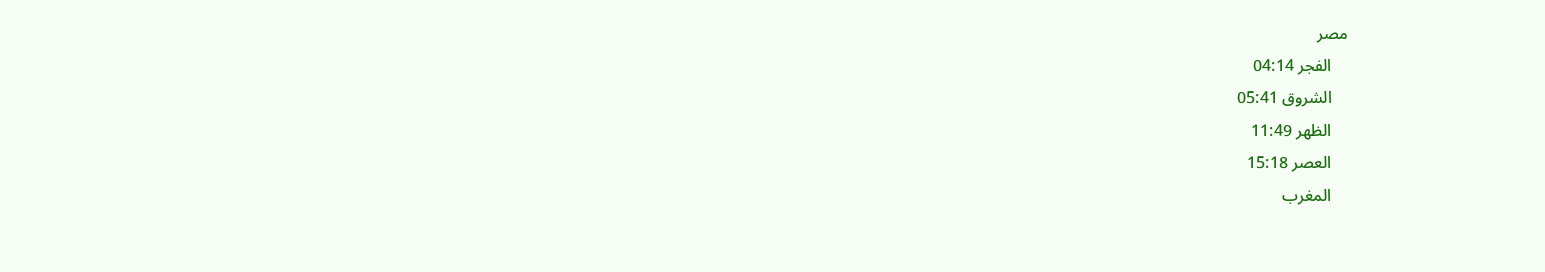مصر
    الفجر 04:14
    الشروق 05:41
    الظهر 11:49
    العصر 15:18
    المغرب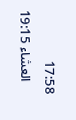17:58
    العشاء 19:15